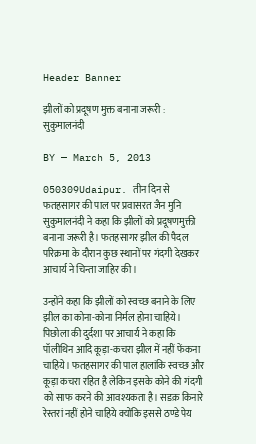Header Banner

झीलों को प्रदूषण मुक्त बनाना जरूरी : सुकुमालनंदी

BY — March 5, 2013

050309Udaipur. तीन दिन से फतहसागर की पाल पर प्रवासरत जैन मुनि सुकुमालनंदी ने कहा कि झीलों को प्रदूषणमुक्ती बनाना जरूरी है। फतहसागर झील की पैदल परिक्रमा के दौरान कुछ स्थानों पर गंदगी देखकर आचार्य ने चिन्ता जाहिर की।

उन्होंने कहा कि झीलों को स्वच्छ बनाने के लिए झील का कोना-कोना निर्मल होना चाहिये। पिछोला की दुर्दशा पर आचार्य ने कहा कि पॉलीथिन आदि कूड़ा-कचरा झील में नहीं फेंकना चाहिये। फतहसागर की पाल हालांकि स्वच्छ और कूड़ा कचरा रहित है लेकिन इसके कोने की गंदगी को साफ करने की आवश्यकता है। सडक़ किनारे रेस्तरां नहीं होने चाहिये क्योंकि इससे ठण्डे पेय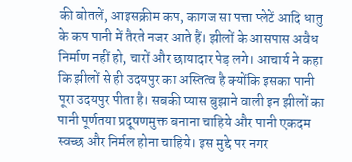की बोतलें, आइसक्रीम कप, कागज सा पत्ता प्लेटें आदि धातु के कप पानी में तैरते नजर आते हैं। झीलों के आसपास अवैध निर्माण नहीं हो, चारों और छायादार पेड़ लगे। आचार्य ने कहा कि झीलों से ही उदयपुर का अस्तित्व है क्योंकि इसका पानी पूरा उदयपुर पीता है। सबकी प्यास बुझाने वाली इन झीलों का पानी पूर्णतया प्रदूषणमुक्त बनाना चाहिये और पानी एकदम स्वच्छ और निर्मल होना चाहिये। इस मुद्दे पर नगर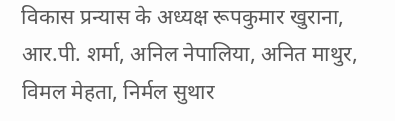विकास प्रन्यास के अध्यक्ष रूपकुमार खुराना, आर.पी. शर्मा, अनिल नेपालिया, अनित माथुर, विमल मेहता, निर्मल सुथार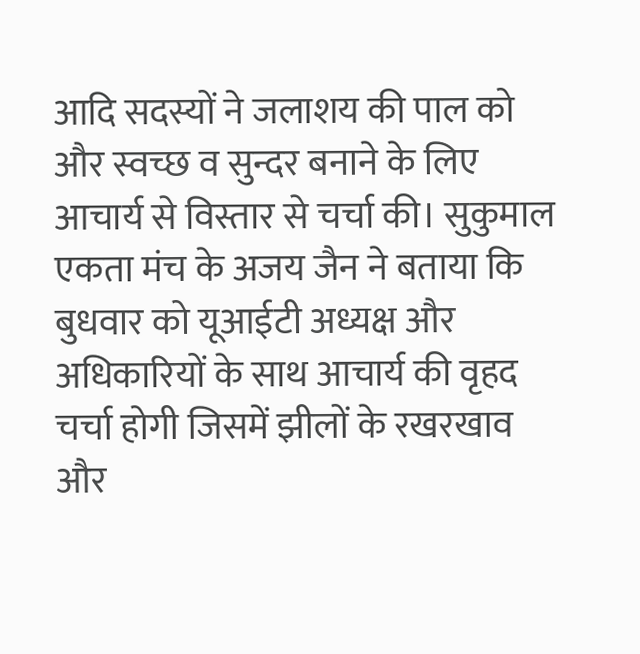आदि सदस्यों ने जलाशय की पाल को और स्वच्छ व सुन्दर बनाने के लिए आचार्य से विस्तार से चर्चा की। सुकुमाल एकता मंच के अजय जैन ने बताया कि बुधवार को यूआईटी अध्यक्ष और अधिकारियों के साथ आचार्य की वृहद चर्चा होगी जिसमें झीलों के रखरखाव और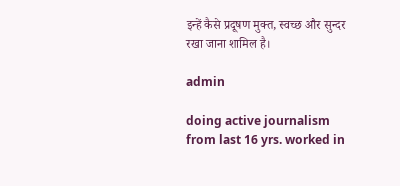इन्हें कैसे प्रदूषण मुक्त, स्वच्छ और सुन्दर रखा जाना शामिल है।

admin

doing active journalism from last 16 yrs. worked in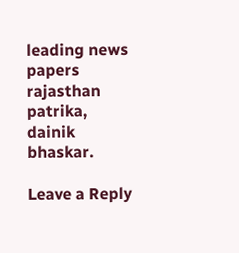leading news papers rajasthan patrika, dainik bhaskar.

Leave a Reply